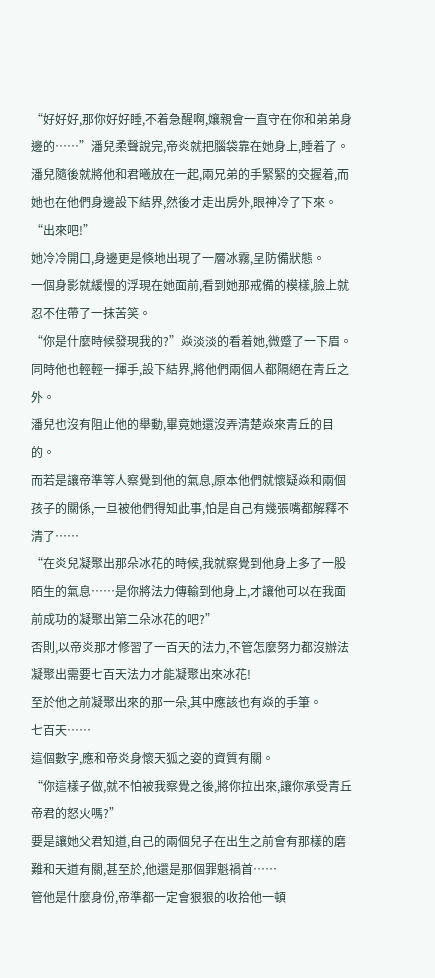“好好好,那你好好睡,不着急醒啊,孃親會一直守在你和弟弟身邊的……”潘兒柔聲說完,帝炎就把腦袋靠在她身上,睡着了。
潘兒隨後就將他和君曦放在一起,兩兄弟的手緊緊的交握着,而她也在他們身邊設下結界,然後才走出房外,眼神冷了下來。
“出來吧!”
她冷冷開口,身邊更是倏地出現了一層冰霧,呈防備狀態。
一個身影就緩慢的浮現在她面前,看到她那戒備的模樣,臉上就忍不住帶了一抹苦笑。
“你是什麼時候發現我的?”焱淡淡的看着她,微蹙了一下眉。
同時他也輕輕一揮手,設下結界,將他們兩個人都隔絕在青丘之外。
潘兒也沒有阻止他的舉動,畢竟她還沒弄清楚焱來青丘的目的。
而若是讓帝準等人察覺到他的氣息,原本他們就懷疑焱和兩個孩子的關係,一旦被他們得知此事,怕是自己有幾張嘴都解釋不清了……
“在炎兒凝聚出那朵冰花的時候,我就察覺到他身上多了一股陌生的氣息……是你將法力傳輸到他身上,才讓他可以在我面前成功的凝聚出第二朵冰花的吧?”
否則,以帝炎那才修習了一百天的法力,不管怎麼努力都沒辦法凝聚出需要七百天法力才能凝聚出來冰花!
至於他之前凝聚出來的那一朵,其中應該也有焱的手筆。
七百天……
這個數字,應和帝炎身懷天狐之姿的資質有關。
“你這樣子做,就不怕被我察覺之後,將你拉出來,讓你承受青丘帝君的怒火嗎?”
要是讓她父君知道,自己的兩個兒子在出生之前會有那樣的磨難和天道有關,甚至於,他還是那個罪魁禍首……
管他是什麼身份,帝準都一定會狠狠的收拾他一頓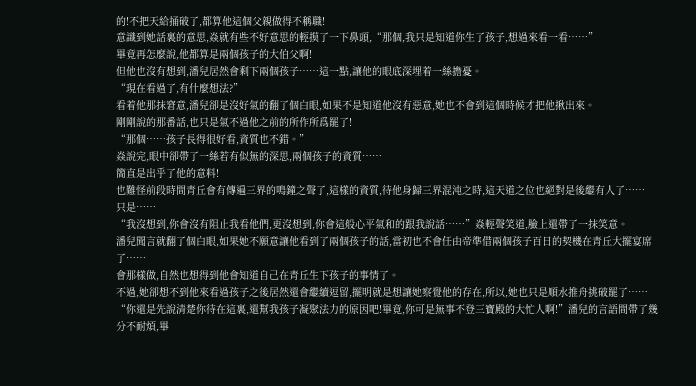的!不把天給捅破了,都算他這個父親做得不稱職!
意識到她話裏的意思,焱就有些不好意思的輕摸了一下鼻頭,“那個,我只是知道你生了孩子,想過來看一看……”
畢竟再怎麼說,他都算是兩個孩子的大伯父啊!
但他也沒有想到,潘兒居然會剩下兩個孩子……這一點,讓他的眼底深埋着一絲擔憂。
“現在看過了,有什麼想法?”
看着他那抹窘意,潘兒卻是沒好氣的翻了個白眼,如果不是知道他沒有惡意,她也不會到這個時候才把他揪出來。
剛剛說的那番話,也只是氣不過他之前的所作所爲罷了!
“那個……孩子長得很好看,資質也不錯。”
焱說完,眼中卻帶了一絲若有似無的深思,兩個孩子的資質……
簡直是出乎了他的意料!
也難怪前段時間青丘會有傳遍三界的鳴鐘之聲了,這樣的資質,待他身歸三界混沌之時,這天道之位也絕對是後繼有人了……
只是……
“我沒想到,你會沒有阻止我看他們,更沒想到,你會這般心平氣和的跟我說話……”焱輕聲笑道,臉上還帶了一抹笑意。
潘兒聞言就翻了個白眼,如果她不願意讓他看到了兩個孩子的話,當初也不會任由帝準借兩個孩子百日的契機在青丘大擺宴席了……
會那樣做,自然也想得到他會知道自己在青丘生下孩子的事情了。
不過,她卻想不到他來看過孩子之後居然還會繼續逗留,擺明就是想讓她察覺他的存在,所以,她也只是順水推舟挑破罷了……
“你還是先說清楚你待在這裏,還幫我孩子凝聚法力的原因吧!畢竟,你可是無事不登三寶殿的大忙人啊!”潘兒的言語間帶了幾分不耐煩,畢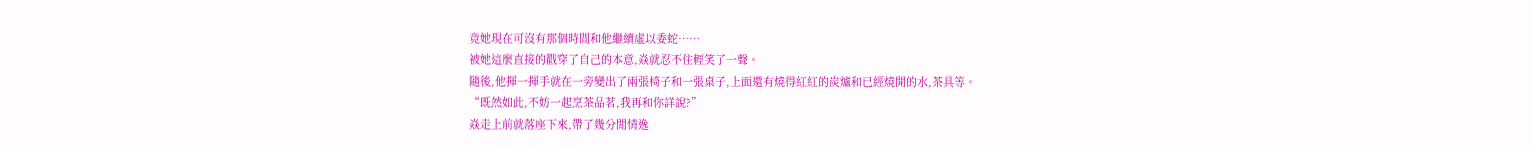竟她現在可沒有那個時間和他繼續虛以委蛇……
被她這麼直接的戳穿了自己的本意,焱就忍不住輕笑了一聲。
隨後,他揮一揮手就在一旁變出了兩張椅子和一張桌子,上面還有燒得紅紅的炭爐和已經燒開的水,茶具等。
“既然如此,不妨一起烹茶品茗,我再和你詳說?”
焱走上前就落座下來,帶了幾分閒情逸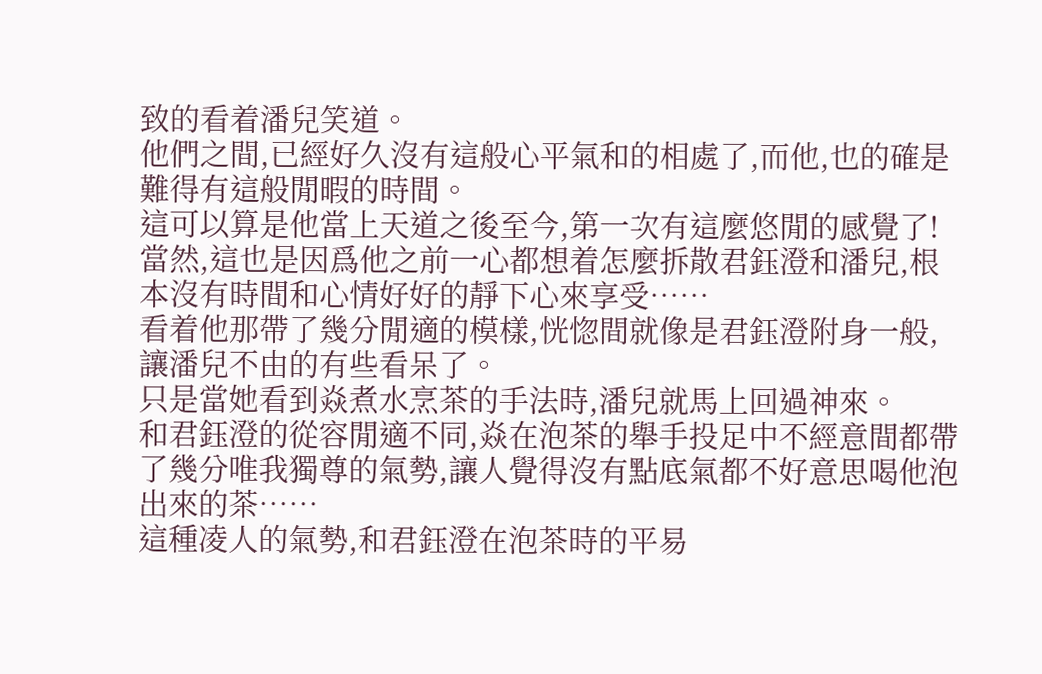致的看着潘兒笑道。
他們之間,已經好久沒有這般心平氣和的相處了,而他,也的確是難得有這般閒暇的時間。
這可以算是他當上天道之後至今,第一次有這麼悠閒的感覺了!
當然,這也是因爲他之前一心都想着怎麼拆散君鈺澄和潘兒,根本沒有時間和心情好好的靜下心來享受……
看着他那帶了幾分閒適的模樣,恍惚間就像是君鈺澄附身一般,讓潘兒不由的有些看呆了。
只是當她看到焱煮水烹茶的手法時,潘兒就馬上回過神來。
和君鈺澄的從容閒適不同,焱在泡茶的舉手投足中不經意間都帶了幾分唯我獨尊的氣勢,讓人覺得沒有點底氣都不好意思喝他泡出來的茶……
這種凌人的氣勢,和君鈺澄在泡茶時的平易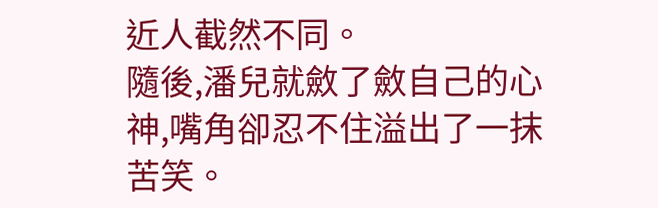近人截然不同。
隨後,潘兒就斂了斂自己的心神,嘴角卻忍不住溢出了一抹苦笑。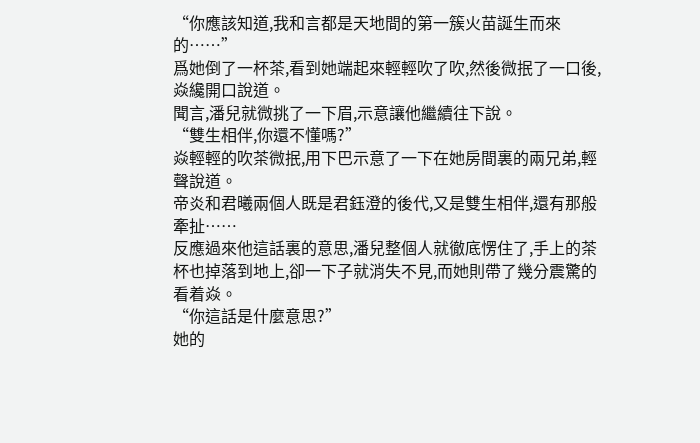“你應該知道,我和言都是天地間的第一簇火苗誕生而來的……”
爲她倒了一杯茶,看到她端起來輕輕吹了吹,然後微抿了一口後,焱纔開口說道。
聞言,潘兒就微挑了一下眉,示意讓他繼續往下說。
“雙生相伴,你還不懂嗎?”
焱輕輕的吹茶微抿,用下巴示意了一下在她房間裏的兩兄弟,輕聲說道。
帝炎和君曦兩個人既是君鈺澄的後代,又是雙生相伴,還有那般牽扯……
反應過來他這話裏的意思,潘兒整個人就徹底愣住了,手上的茶杯也掉落到地上,卻一下子就消失不見,而她則帶了幾分震驚的看着焱。
“你這話是什麼意思?”
她的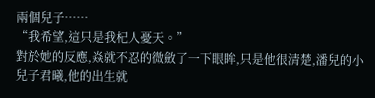兩個兒子……
“我希望,這只是我杞人憂天。”
對於她的反應,焱就不忍的微斂了一下眼眸,只是他很清楚,潘兒的小兒子君曦,他的出生就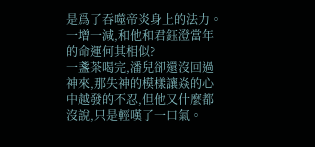是爲了吞噬帝炎身上的法力。
一增一減,和他和君鈺澄當年的命運何其相似?
一盞茶喝完,潘兒卻還沒回過神來,那失神的模樣讓焱的心中越發的不忍,但他又什麼都沒說,只是輕嘆了一口氣。